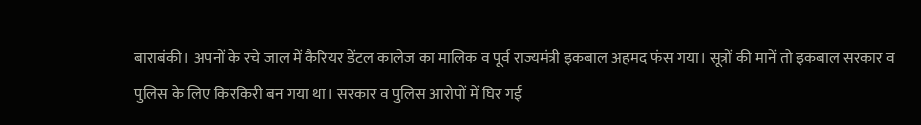बाराबंकी। अपनों के रचे जाल में कैरियर डेंटल कालेज का मालिक व पूर्व राज्यमंत्री इकबाल अहमद फंस गया। सूत्रों की मानें तो इकबाल सरकार व पुलिस के लिए किरकिरी बन गया था। सरकार व पुलिस आरोपों में घिर गई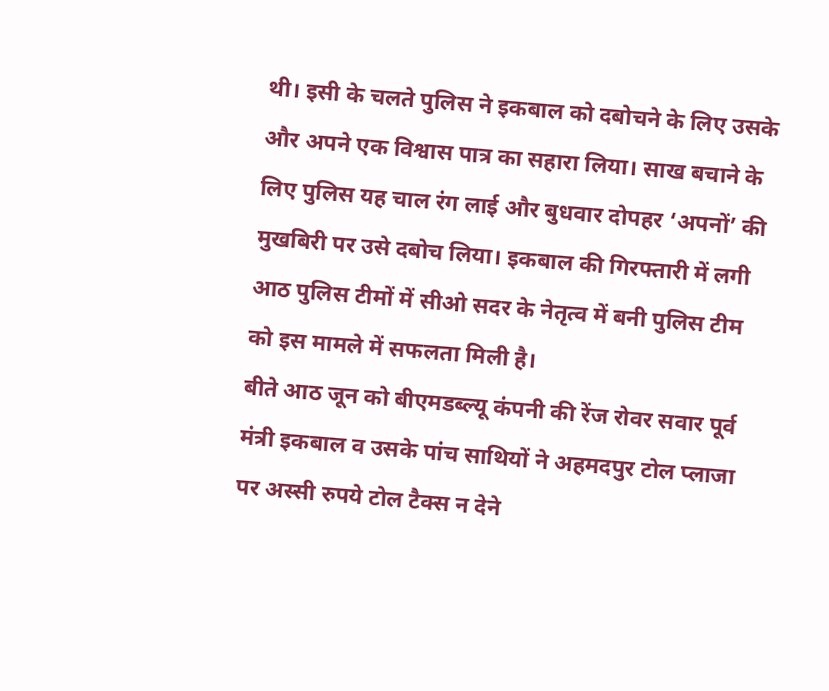थी। इसी के चलते पुलिस ने इकबाल को दबोचने के लिए उसके और अपने एक विश्वास पात्र का सहारा लिया। साख बचाने के लिए पुलिस यह चाल रंग लाई और बुधवार दोपहर ‘अपनों’ की मुखबिरी पर उसे दबोच लिया। इकबाल की गिरफ्तारी में लगी आठ पुलिस टीमों में सीओ सदर के नेतृत्व में बनी पुलिस टीम को इस मामले में सफलता मिली है।
बीते आठ जून को बीएमडब्ल्यू कंपनी की रेंज रोवर सवार पूर्व मंत्री इकबाल व उसके पांच साथियों ने अहमदपुर टोल प्लाजा पर अस्सी रुपये टोल टैक्स न देने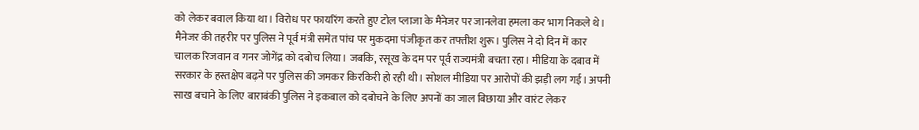को लेकर बवाल किया था। विरोध पर फायरिंग करते हुए टोल प्लाजा के मैनेजर पर जानलेवा हमला कर भाग निकले थे। मैनेजर की तहरीर पर पुलिस ने पूर्व मंत्री समेत पांच पर मुकदमा पंजीकृत कर तफ्तीश शुरू। पुलिस ने दो दिन में कार चालक रिजवान व गनर जोगेंद्र को दबोच लिया। जबकि, रसूख के दम पर पूर्व राज्यमंत्री बचता रहा। मीडिया के दबाव में सरकार के हस्तक्षेप बढ़ने पर पुलिस की जमकर किरकिरी हो रही थी। सोशल मीडिया पर आरोपों की झड़ी लग गई। अपनी साख बचाने के लिए बाराबंकी पुलिस ने इकबाल को दबोचने के लिए अपनों का जाल बिछाया और वारंट लेकर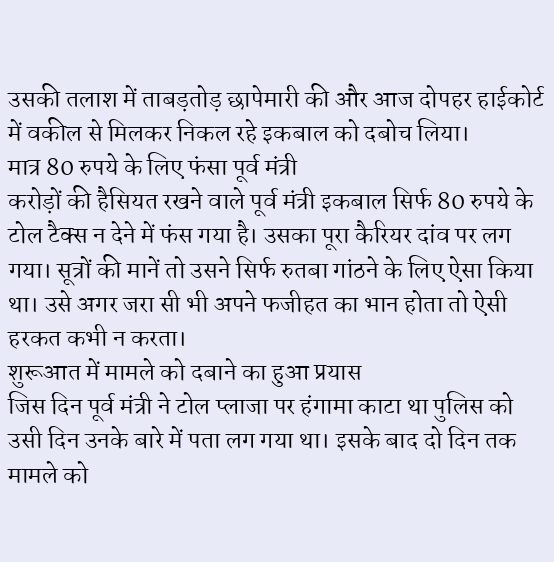उसकी तलाश में ताबड़तोड़ छापेमारी की और आज दोपहर हाईकोर्ट में वकील से मिलकर निकल रहे इकबाल को दबोच लिया।
मात्र 80 रुपये के लिए फंसा पूर्व मंत्री
करोड़ों की हैसियत रखने वाले पूर्व मंत्री इकबाल सिर्फ 80 रुपये के टोल टैक्स न देने में फंस गया है। उसका पूरा कैरियर दांव पर लग गया। सूत्रों की मानें तो उसने सिर्फ रुतबा गांठने के लिए ऐसा किया था। उसे अगर जरा सी भी अपने फजीहत का भान होता तो ऐसी हरकत कभी न करता।
शुरूआत में मामले को दबाने का हुआ प्रयास
जिस दिन पूर्व मंत्री ने टोल प्लाजा पर हंगामा काटा था पुलिस को उसी दिन उनके बारे में पता लग गया था। इसके बाद दो दिन तक मामले को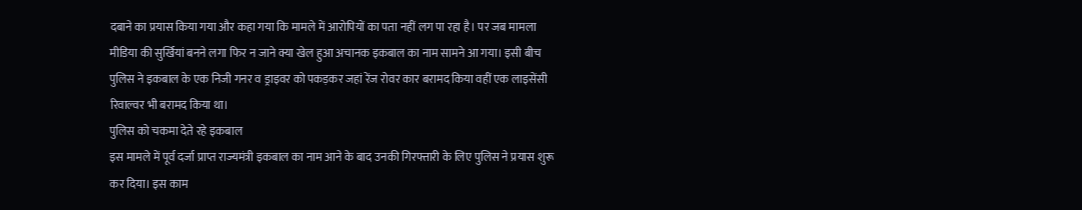दबाने का प्रयास किया गया और कहा गया कि मामले में आरोपियों का पता नहीं लग पा रहा है। पर जब मामला मीडिया की सुर्खियां बनने लगा फिर न जाने क्या खेल हुआ अचानक इकबाल का नाम सामने आ गया। इसी बीच पुलिस ने इकबाल के एक निजी गनर व ड्राइवर को पकड़कर जहां रेंज रोवर कार बरामद किया वहीं एक लाइसेंसी रिवाल्वर भी बरामद किया था।
पुलिस को चकमा देते रहे इकबाल
इस मामले में पूर्व दर्जा प्राप्त राज्यमंत्री इकबाल का नाम आने के बाद उनकी गिरफ्तारी के लिए पुलिस ने प्रयास शुरू कर दिया। इस काम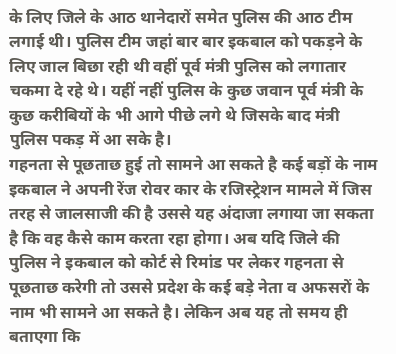के लिए जिले के आठ थानेदारों समेत पुलिस की आठ टीम लगाई थी। पुलिस टीम जहां बार बार इकबाल को पकड़ने के लिए जाल बिछा रही थी वहीं पूर्व मंत्री पुलिस को लगातार चकमा दे रहे थे। यहीं नहीं पुलिस के कुछ जवान पूर्व मंत्री के कुछ करीबियों के भी आगे पीछे लगे थे जिसके बाद मंत्री पुलिस पकड़ में आ सके है।
गहनता से पूछताछ हुई तो सामने आ सकते है कई बड़ों के नाम
इकबाल ने अपनी रेंज रोवर कार के रजिस्ट्रेशन मामले में जिस तरह से जालसाजी की है उससे यह अंदाजा लगाया जा सकता है कि वह कैसे काम करता रहा होगा। अब यदि जिले की पुलिस ने इकबाल को कोर्ट से रिमांड पर लेकर गहनता से पूछताछ करेगी तो उससे प्रदेश के कई बड़े नेता व अफसरों के नाम भी सामने आ सकते है। लेकिन अब यह तो समय ही बताएगा कि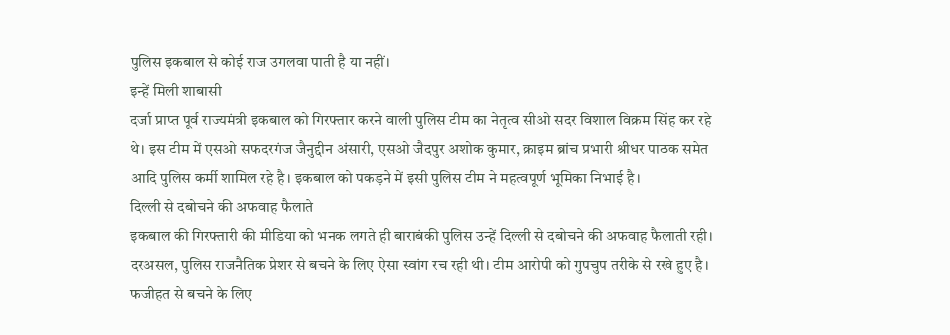पुलिस इकबाल से कोई राज उगलवा पाती है या नहीं।
इन्हें मिली शाबासी
दर्जा प्राप्त पूर्व राज्यमंत्री इकबाल को गिरफ्तार करने वाली पुलिस टीम का नेतृत्व सीओ सदर विशाल विक्रम सिंह कर रहे थे। इस टीम में एसओ सफदरगंज जैनुद्दीन अंसारी, एसओ जैदपुर अशोक कुमार, क्राइम ब्रांच प्रभारी श्रीधर पाठक समेत आदि पुलिस कर्मी शामिल रहे है। इकबाल को पकड़ने में इसी पुलिस टीम ने महत्वपूर्ण भूमिका निभाई है।
दिल्ली से दबोचने की अफवाह फैलाते
इकबाल की गिरफ्तारी की मीडिया को भनक लगते ही बाराबंकी पुलिस उन्हें दिल्ली से दबोचने की अफवाह फैलाती रही। दरअसल, पुलिस राजनैतिक प्रेशर से बचने के लिए ऐसा स्वांग रच रही थी। टीम आरोपी को गुपचुप तरीके से रखे हुए है। फजीहत से बचने के लिए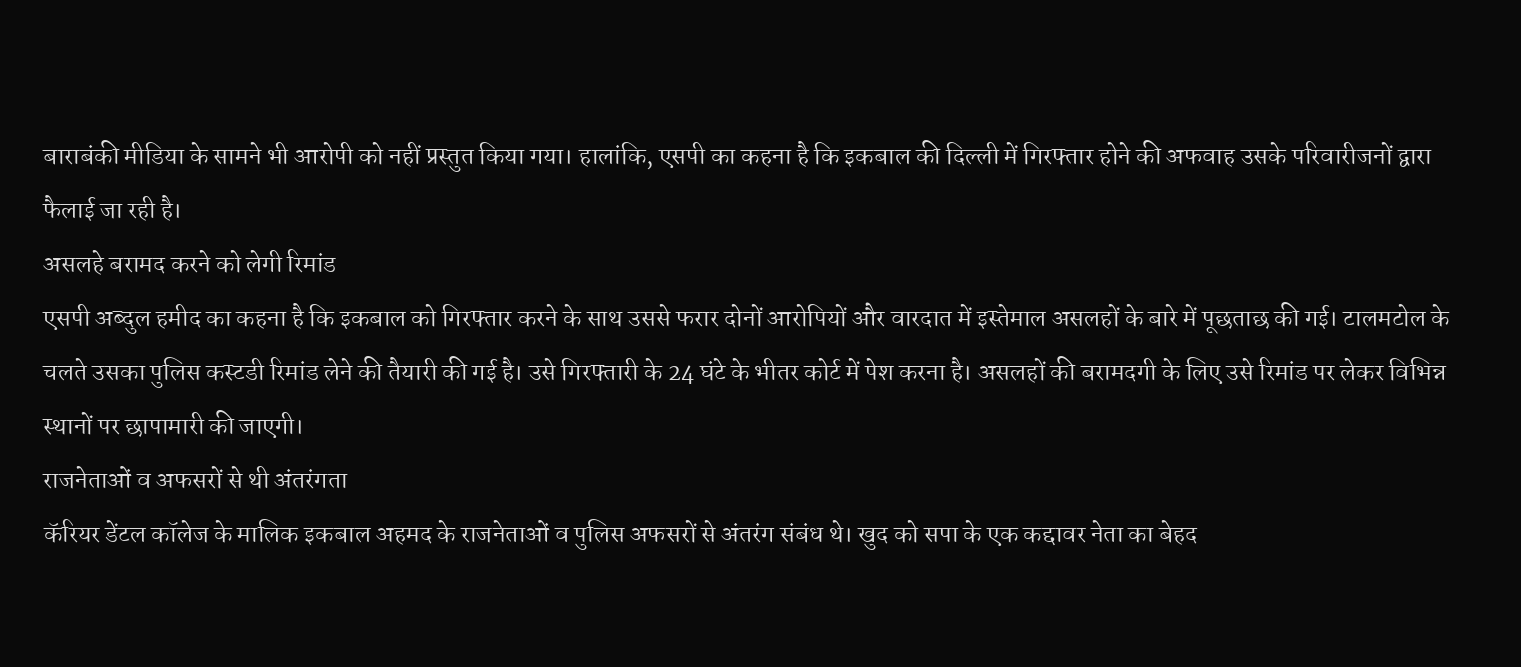बाराबंकी मीडिया के सामने भी आरोपी को नहीं प्रस्तुत किया गया। हालांकि, एसपी का कहना है कि इकबाल की दिल्ली में गिरफ्तार होने की अफवाह उसके परिवारीजनों द्वारा फैलाई जा रही है।
असलहे बरामद करने को लेगी रिमांड
एसपी अब्दुल हमीद का कहना है कि इकबाल को गिरफ्तार करने के साथ उससे फरार दोनों आरोपियों और वारदात में इस्तेमाल असलहों के बारे में पूछताछ की गई। टालमटोल के चलते उसका पुलिस कस्टडी रिमांड लेने की तैयारी की गई है। उसे गिरफ्तारी के 24 घंटे के भीतर कोर्ट में पेश करना है। असलहों की बरामदगी के लिए उसे रिमांड पर लेकर विभिन्न स्थानों पर छापामारी की जाएगी।
राजनेताओं व अफसरों से थी अंतरंगता
कॅरियर डेंटल कॉलेज के मालिक इकबाल अहमद के राजनेताओं व पुलिस अफसरों से अंतरंग संबंध थे। खुद को सपा के एक कद्दावर नेता का बेहद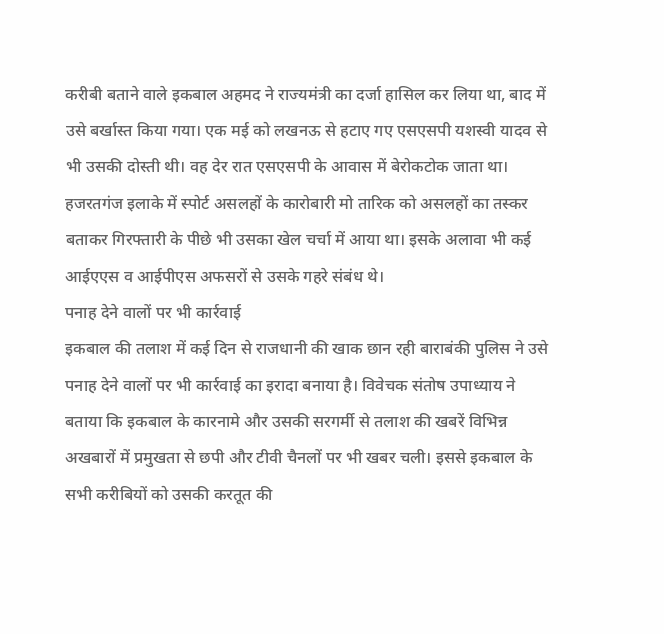करीबी बताने वाले इकबाल अहमद ने राज्यमंत्री का दर्जा हासिल कर लिया था, बाद में उसे बर्खास्त किया गया। एक मई को लखनऊ से हटाए गए एसएसपी यशस्वी यादव से भी उसकी दोस्ती थी। वह देर रात एसएसपी के आवास में बेरोकटोक जाता था। हजरतगंज इलाके में स्पोर्ट असलहों के कारोबारी मो तारिक को असलहों का तस्कर बताकर गिरफ्तारी के पीछे भी उसका खेल चर्चा में आया था। इसके अलावा भी कई आईएएस व आईपीएस अफसरों से उसके गहरे संबंध थे।
पनाह देने वालों पर भी कार्रवाई
इकबाल की तलाश में कई दिन से राजधानी की खाक छान रही बाराबंकी पुलिस ने उसे पनाह देने वालों पर भी कार्रवाई का इरादा बनाया है। विवेचक संतोष उपाध्याय ने बताया कि इकबाल के कारनामे और उसकी सरगर्मी से तलाश की खबरें विभिन्न अखबारों में प्रमुखता से छपी और टीवी चैनलों पर भी खबर चली। इससे इकबाल के सभी करीबियों को उसकी करतूत की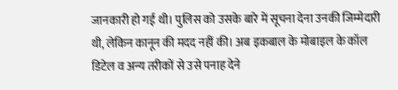जानकारी हो गई थी। पुलिस को उसके बारे में सूचना देना उनकी जिम्मेदारी थी, लेकिन कानून की मदद नहीं की। अब इकबाल के मोबाइल के कॉल डिटेल व अन्य तरीकों से उसे पनाह देने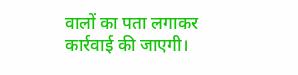वालों का पता लगाकर कार्रवाई की जाएगी।